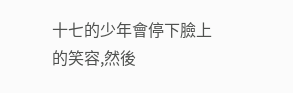十七的少年會停下臉上的笑容,然後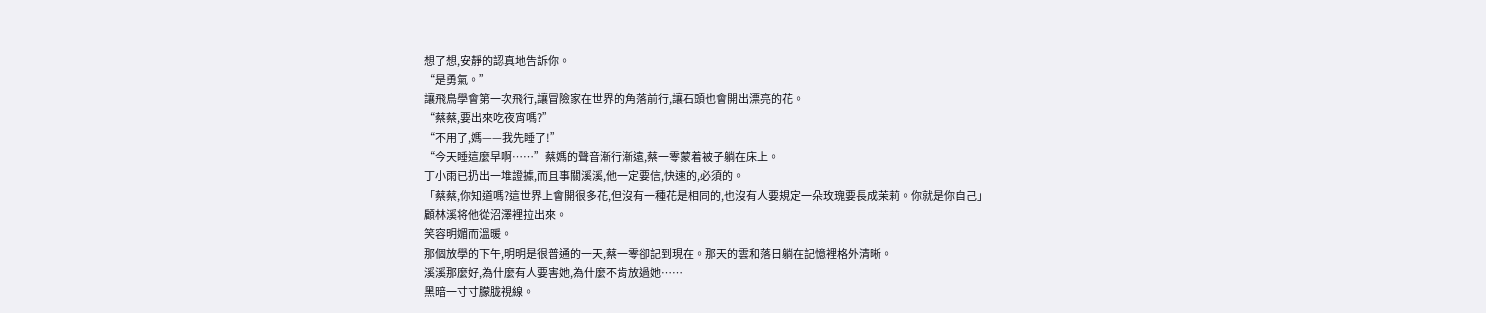想了想,安靜的認真地告訴你。
“是勇氣。”
讓飛鳥學會第一次飛行,讓冒險家在世界的角落前行,讓石頭也會開出漂亮的花。
“蔡蔡,要出來吃夜宵嗎?”
“不用了,媽——我先睡了!”
“今天睡這麼早啊……”蔡媽的聲音漸行漸遠,蔡一零蒙着被子躺在床上。
丁小雨已扔出一堆證據,而且事關溪溪,他一定要信,快速的,必須的。
「蔡蔡,你知道嗎?這世界上會開很多花,但沒有一種花是相同的,也沒有人要規定一朵玫瑰要長成茉莉。你就是你自己」
顧林溪将他從沼澤裡拉出來。
笑容明媚而溫暖。
那個放學的下午,明明是很普通的一天,蔡一零卻記到現在。那天的雲和落日躺在記憶裡格外清晰。
溪溪那麼好,為什麼有人要害她,為什麼不肯放過她……
黑暗一寸寸朦胧視線。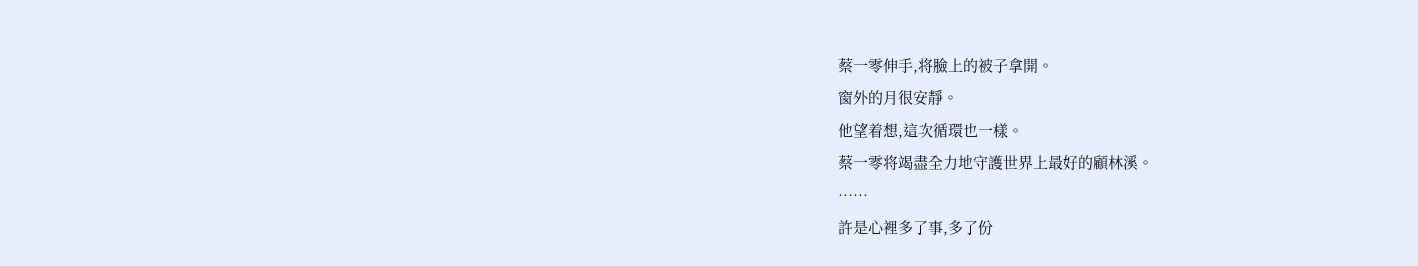蔡一零伸手,将臉上的被子拿開。
窗外的月很安靜。
他望着想,這次循環也一樣。
蔡一零将竭盡全力地守護世界上最好的顧林溪。
……
許是心裡多了事,多了份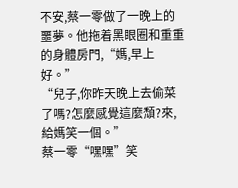不安,蔡一零做了一晚上的噩夢。他拖着黑眼圈和重重的身體房門,“媽,早上好。”
“兒子,你昨天晚上去偷菜了嗎?怎麼感覺這麼頹?來,給媽笑一個。”
蔡一零“嘿嘿”笑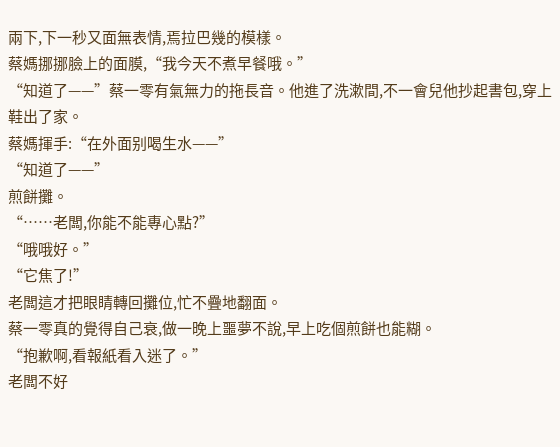兩下,下一秒又面無表情,焉拉巴幾的模樣。
蔡媽挪挪臉上的面膜,“我今天不煮早餐哦。”
“知道了——”蔡一零有氣無力的拖長音。他進了洗漱間,不一會兒他抄起書包,穿上鞋出了家。
蔡媽揮手:“在外面别喝生水——”
“知道了——”
煎餅攤。
“……老闆,你能不能專心點?”
“哦哦好。”
“它焦了!”
老闆這才把眼睛轉回攤位,忙不疊地翻面。
蔡一零真的覺得自己衰,做一晚上噩夢不說,早上吃個煎餅也能糊。
“抱歉啊,看報紙看入迷了。”
老闆不好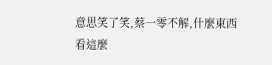意思笑了笑,蔡一零不解,什麼東西看這麼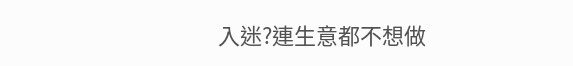入迷?連生意都不想做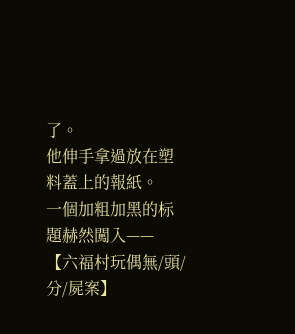了。
他伸手拿過放在塑料蓋上的報紙。
一個加粗加黑的标題赫然闖入——
【六福村玩偶無/頭/分/屍案】